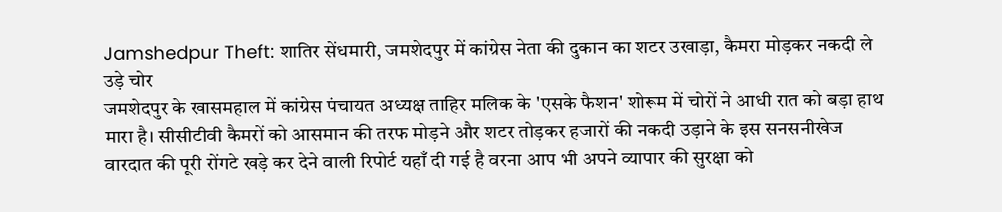Jamshedpur Theft: शातिर सेंधमारी, जमशेदपुर में कांग्रेस नेता की दुकान का शटर उखाड़ा, कैमरा मोड़कर नकदी ले उड़े चोर
जमशेदपुर के खासमहाल में कांग्रेस पंचायत अध्यक्ष ताहिर मलिक के 'एसके फैशन' शोरूम में चोरों ने आधी रात को बड़ा हाथ मारा है। सीसीटीवी कैमरों को आसमान की तरफ मोड़ने और शटर तोड़कर हजारों की नकदी उड़ाने के इस सनसनीखेज वारदात की पूरी रोंगटे खड़े कर देने वाली रिपोर्ट यहाँ दी गई है वरना आप भी अपने व्यापार की सुरक्षा को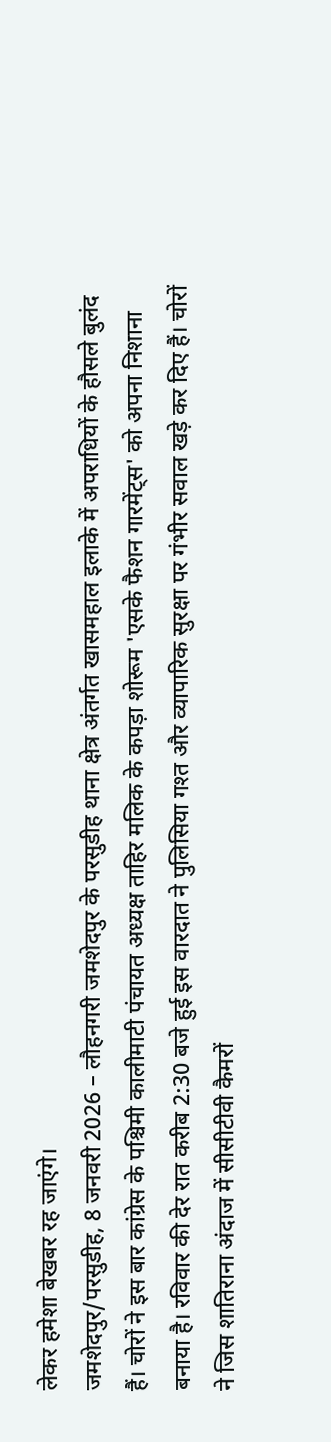लेकर हमेशा बेखबर रह जाएंगे।
जमशेदपुर/परसुडीह, 8 जनवरी 2026 – लौहनगरी जमशेदपुर के परसुडीह थाना क्षेत्र अंतर्गत खासमहाल इलाके में अपराधियों के हौसले बुलंद हैं। चोरों ने इस बार कांग्रेस के पश्चिमी कालीमाटी पंचायत अध्यक्ष ताहिर मलिक के कपड़ा शोरूम 'एसके फैशन गारमेंट्स' को अपना निशाना बनाया है। रविवार की देर रात करीब 2:30 बजे हुई इस वारदात ने पुलिसिया गश्त और व्यापारिक सुरक्षा पर गंभीर सवाल खड़े कर दिए हैं। चोरों ने जिस शातिराना अंदाज में सीसीटीवी कैमरों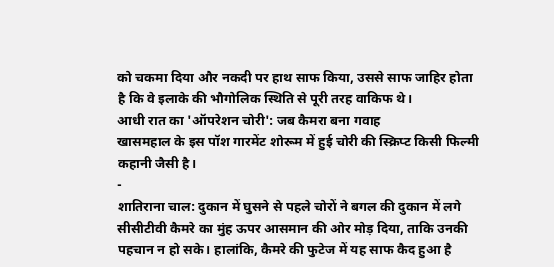को चकमा दिया और नकदी पर हाथ साफ किया, उससे साफ जाहिर होता है कि वे इलाके की भौगोलिक स्थिति से पूरी तरह वाकिफ थे।
आधी रात का 'ऑपरेशन चोरी': जब कैमरा बना गवाह
खासमहाल के इस पॉश गारमेंट शोरूम में हुई चोरी की स्क्रिप्ट किसी फिल्मी कहानी जैसी है।
-
शातिराना चाल: दुकान में घुसने से पहले चोरों ने बगल की दुकान में लगे सीसीटीवी कैमरे का मुंह ऊपर आसमान की ओर मोड़ दिया, ताकि उनकी पहचान न हो सके। हालांकि, कैमरे की फुटेज में यह साफ कैद हुआ है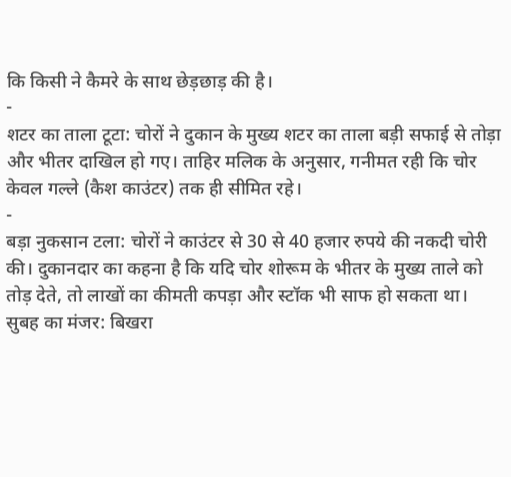कि किसी ने कैमरे के साथ छेड़छाड़ की है।
-
शटर का ताला टूटा: चोरों ने दुकान के मुख्य शटर का ताला बड़ी सफाई से तोड़ा और भीतर दाखिल हो गए। ताहिर मलिक के अनुसार, गनीमत रही कि चोर केवल गल्ले (कैश काउंटर) तक ही सीमित रहे।
-
बड़ा नुकसान टला: चोरों ने काउंटर से 30 से 40 हजार रुपये की नकदी चोरी की। दुकानदार का कहना है कि यदि चोर शोरूम के भीतर के मुख्य ताले को तोड़ देते, तो लाखों का कीमती कपड़ा और स्टॉक भी साफ हो सकता था।
सुबह का मंजर: बिखरा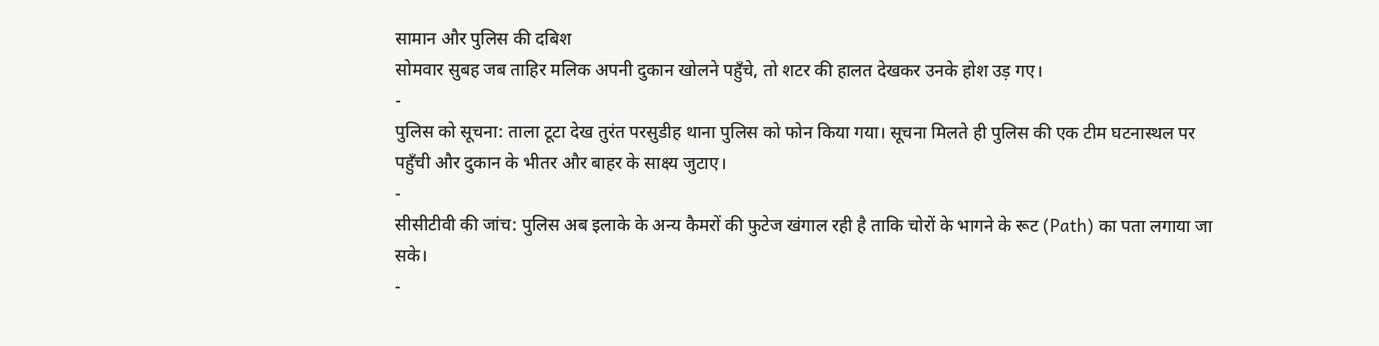सामान और पुलिस की दबिश
सोमवार सुबह जब ताहिर मलिक अपनी दुकान खोलने पहुँचे, तो शटर की हालत देखकर उनके होश उड़ गए।
-
पुलिस को सूचना: ताला टूटा देख तुरंत परसुडीह थाना पुलिस को फोन किया गया। सूचना मिलते ही पुलिस की एक टीम घटनास्थल पर पहुँची और दुकान के भीतर और बाहर के साक्ष्य जुटाए।
-
सीसीटीवी की जांच: पुलिस अब इलाके के अन्य कैमरों की फुटेज खंगाल रही है ताकि चोरों के भागने के रूट (Path) का पता लगाया जा सके।
-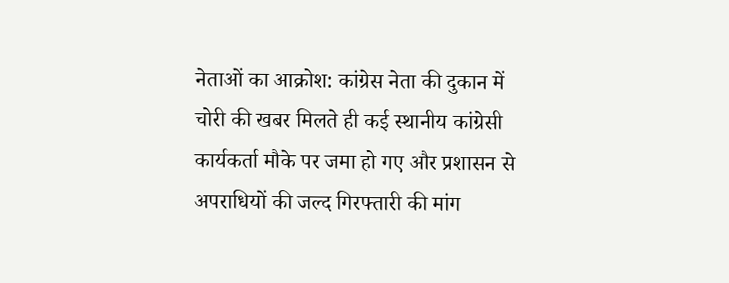नेताओं का आक्रोश: कांग्रेस नेता की दुकान में चोरी की खबर मिलते ही कई स्थानीय कांग्रेसी कार्यकर्ता मौके पर जमा हो गए और प्रशासन से अपराधियों की जल्द गिरफ्तारी की मांग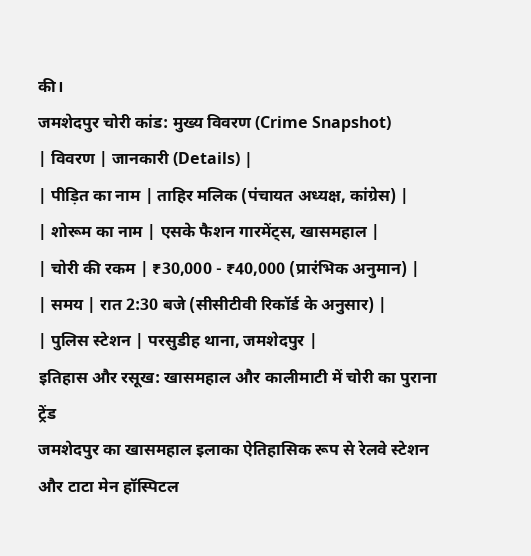की।
जमशेदपुर चोरी कांड: मुख्य विवरण (Crime Snapshot)
| विवरण | जानकारी (Details) |
| पीड़ित का नाम | ताहिर मलिक (पंचायत अध्यक्ष, कांग्रेस) |
| शोरूम का नाम | एसके फैशन गारमेंट्स, खासमहाल |
| चोरी की रकम | ₹30,000 - ₹40,000 (प्रारंभिक अनुमान) |
| समय | रात 2:30 बजे (सीसीटीवी रिकॉर्ड के अनुसार) |
| पुलिस स्टेशन | परसुडीह थाना, जमशेदपुर |
इतिहास और रसूख: खासमहाल और कालीमाटी में चोरी का पुराना ट्रेंड
जमशेदपुर का खासमहाल इलाका ऐतिहासिक रूप से रेलवे स्टेशन और टाटा मेन हॉस्पिटल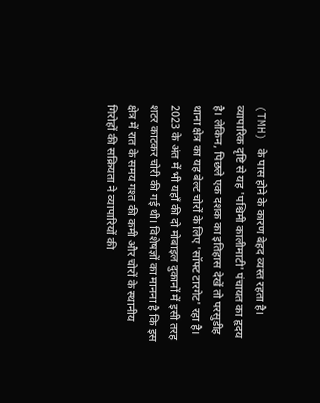(TMH) के पास होने के कारण बेहद व्यस्त रहता है। व्यापारिक दृष्टि से यह 'पश्चिमी कालीमाटी' पंचायत का हृदय है। लेकिन, पिछले एक दशक का इतिहास देखें तो परसुडीह थाना क्षेत्र का यह बेल्ट चोरों के लिए 'सॉफ्ट टारगेट' रहा है। 2023 के अंत में भी यहाँ की दो मोबाइल दुकानों में इसी तरह शटर काटकर चोरी की गई थी। विशेषज्ञों का मानना है कि इस क्षेत्र में रात के समय गश्त की कमी और चोरों के स्थानीय गिरोहों की सक्रियता ने व्यापारियों की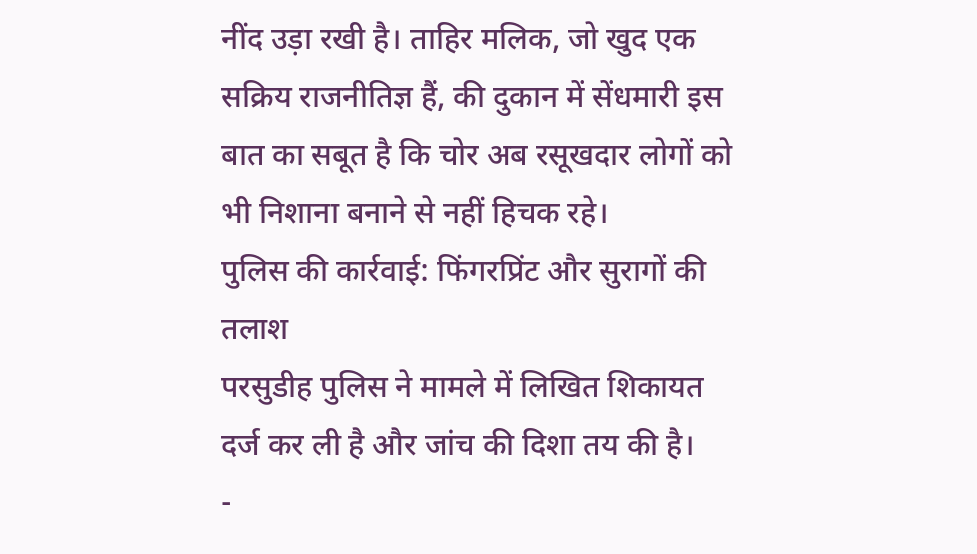नींद उड़ा रखी है। ताहिर मलिक, जो खुद एक सक्रिय राजनीतिज्ञ हैं, की दुकान में सेंधमारी इस बात का सबूत है कि चोर अब रसूखदार लोगों को भी निशाना बनाने से नहीं हिचक रहे।
पुलिस की कार्रवाई: फिंगरप्रिंट और सुरागों की तलाश
परसुडीह पुलिस ने मामले में लिखित शिकायत दर्ज कर ली है और जांच की दिशा तय की है।
-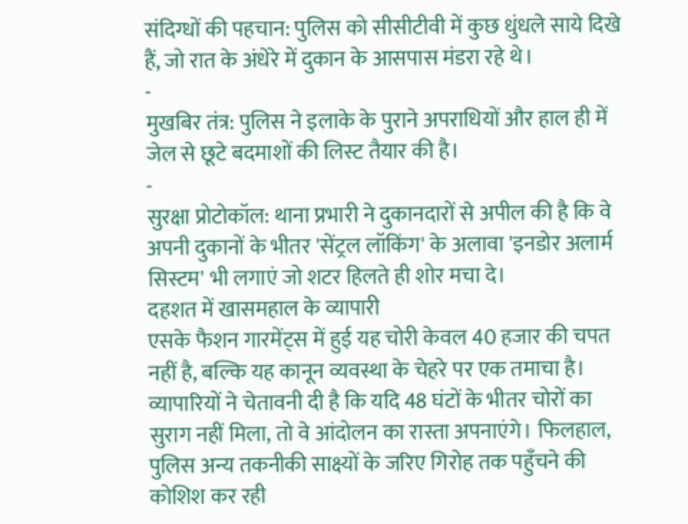संदिग्धों की पहचान: पुलिस को सीसीटीवी में कुछ धुंधले साये दिखे हैं, जो रात के अंधेरे में दुकान के आसपास मंडरा रहे थे।
-
मुखबिर तंत्र: पुलिस ने इलाके के पुराने अपराधियों और हाल ही में जेल से छूटे बदमाशों की लिस्ट तैयार की है।
-
सुरक्षा प्रोटोकॉल: थाना प्रभारी ने दुकानदारों से अपील की है कि वे अपनी दुकानों के भीतर 'सेंट्रल लॉकिंग' के अलावा 'इनडोर अलार्म सिस्टम' भी लगाएं जो शटर हिलते ही शोर मचा दे।
दहशत में खासमहाल के व्यापारी
एसके फैशन गारमेंट्स में हुई यह चोरी केवल 40 हजार की चपत नहीं है, बल्कि यह कानून व्यवस्था के चेहरे पर एक तमाचा है। व्यापारियों ने चेतावनी दी है कि यदि 48 घंटों के भीतर चोरों का सुराग नहीं मिला, तो वे आंदोलन का रास्ता अपनाएंगे। फिलहाल, पुलिस अन्य तकनीकी साक्ष्यों के जरिए गिरोह तक पहुँचने की कोशिश कर रही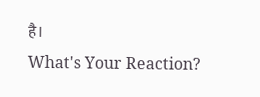है।
What's Your Reaction?